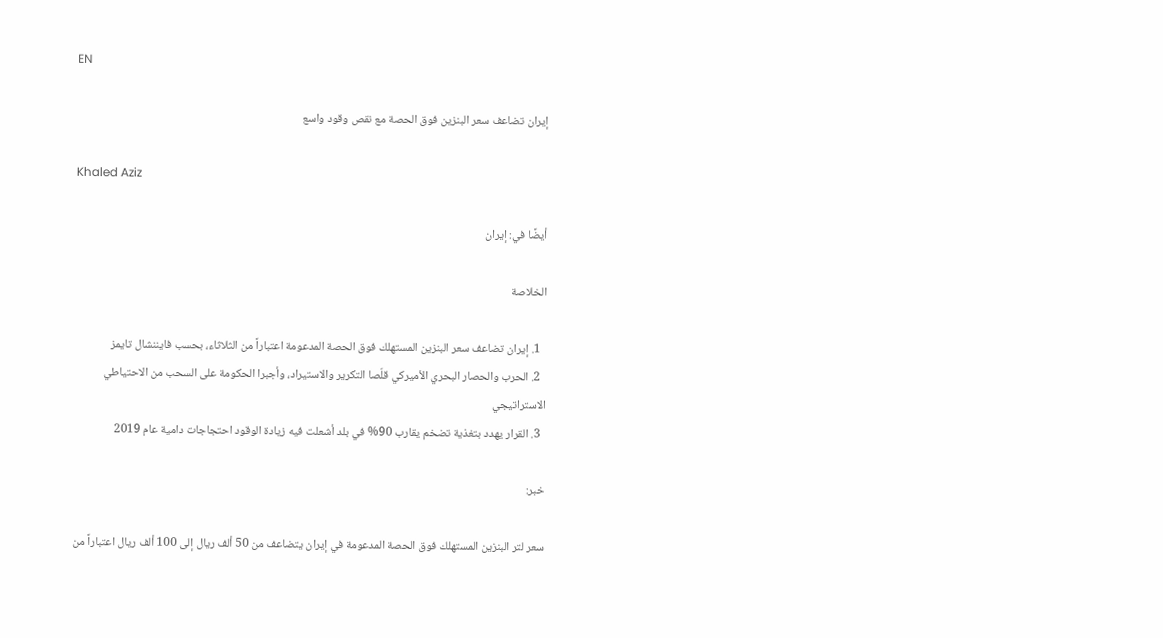EN

إيران تضاعف سعر البنزين فوق الحصة مع نقص وقود واسع

Khaled Aziz

أيضًا في: إيران

الخلاصة

  1. إيران تضاعف سعر البنزين المستهلك فوق الحصة المدعومة اعتباراً من الثلاثاء، بحسب فايننشال تايمز
  2. الحرب والحصار البحري الأميركي قلّصا التكرير والاستيراد، وأجبرا الحكومة على السحب من الاحتياطي الاستراتيجي
  3. القرار يهدد بتغذية تضخم يقارب 90% في بلد أشعلت فيه زيادة الوقود احتجاجات دامية عام 2019

خبر:

سعر لتر البنزين المستهلك فوق الحصة المدعومة في إيران يتضاعف من 50 ألف ريال إلى 100 ألف ريال اعتباراً من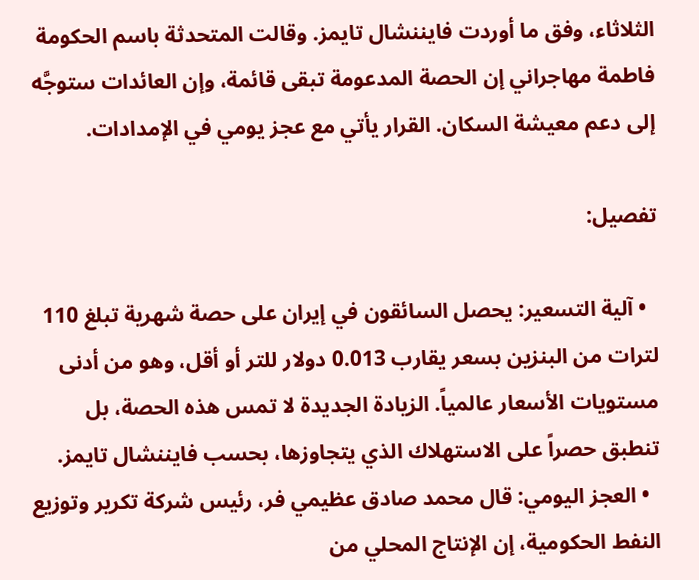الثلاثاء، وفق ما أوردت فايننشال تايمز. وقالت المتحدثة باسم الحكومة فاطمة مهاجراني إن الحصة المدعومة تبقى قائمة، وإن العائدات ستوجَّه إلى دعم معيشة السكان. القرار يأتي مع عجز يومي في الإمدادات.

تفصيل:

  • آلية التسعير: يحصل السائقون في إيران على حصة شهرية تبلغ 110 لترات من البنزين بسعر يقارب 0.013 دولار للتر أو أقل، وهو من أدنى مستويات الأسعار عالمياً. الزيادة الجديدة لا تمس هذه الحصة، بل تنطبق حصراً على الاستهلاك الذي يتجاوزها، بحسب فايننشال تايمز.
  • العجز اليومي: قال محمد صادق عظيمي فر، رئيس شركة تكرير وتوزيع النفط الحكومية، إن الإنتاج المحلي من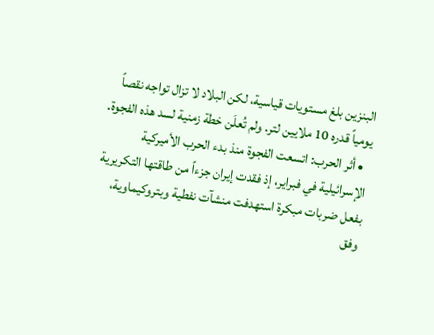البنزين بلغ مستويات قياسية، لكن البلاد لا تزال تواجه نقصاً يومياً قدره 10 ملايين لتر. ولم تُعلَن خطة زمنية لسد هذه الفجوة.
  • أثر الحرب: اتسعت الفجوة منذ بدء الحرب الأميركية الإسرائيلية في فبراير، إذ فقدت إيران جزءاً من طاقتها التكريرية بفعل ضربات مبكرة استهدفت منشآت نفطية وبتروكيماوية، وفق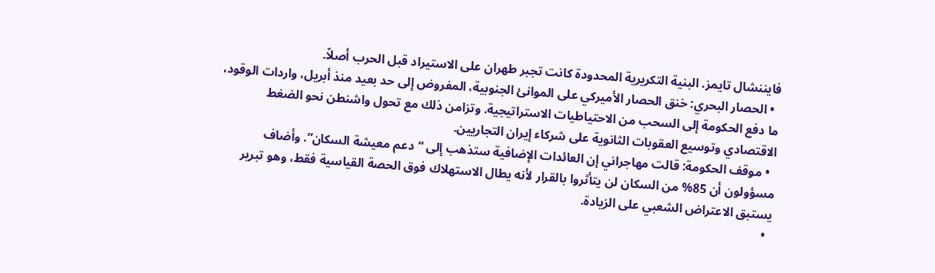فايننشال تايمز. البنية التكريرية المحدودة كانت تجبر طهران على الاستيراد قبل الحرب أصلاً.
  • الحصار البحري: خنق الحصار الأميركي على الموانئ الجنوبية، المفروض إلى حد بعيد منذ أبريل، واردات الوقود، ما دفع الحكومة إلى السحب من الاحتياطيات الاستراتيجية. وتزامن ذلك مع تحول واشنطن نحو الضغط الاقتصادي وتوسيع العقوبات الثانوية على شركاء إيران التجاريين.
  • موقف الحكومة: قالت مهاجراني إن العائدات الإضافية ستذهب إلى “دعم معيشة السكان”. وأضاف مسؤولون أن 85% من السكان لن يتأثروا بالقرار لأنه يطال الاستهلاك فوق الحصة القياسية فقط، وهو تبرير يستبق الاعتراض الشعبي على الزيادة.
  •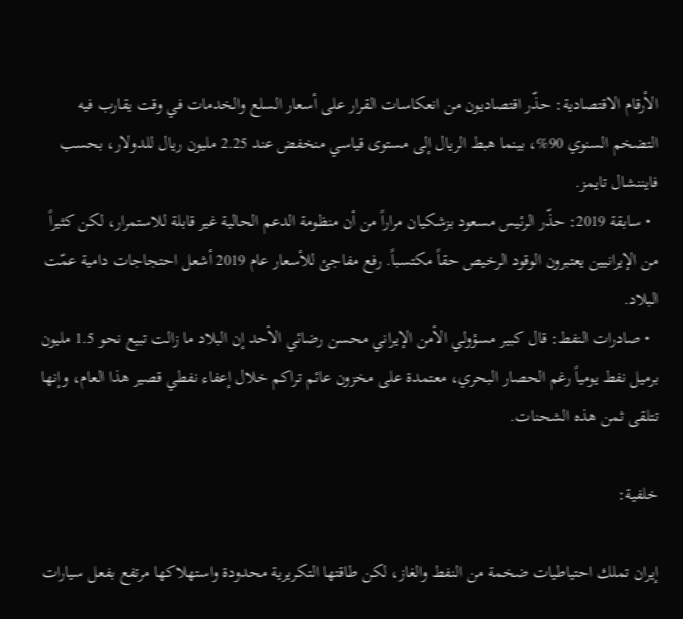الأرقام الاقتصادية: حذّر اقتصاديون من انعكاسات القرار على أسعار السلع والخدمات في وقت يقارب فيه التضخم السنوي 90%، بينما هبط الريال إلى مستوى قياسي منخفض عند 2.25 مليون ريال للدولار، بحسب فايننشال تايمز.
  • سابقة 2019: حذّر الرئيس مسعود بزشكيان مراراً من أن منظومة الدعم الحالية غير قابلة للاستمرار، لكن كثيراً من الإيرانيين يعتبرون الوقود الرخيص حقاً مكتسباً. رفع مفاجئ للأسعار عام 2019 أشعل احتجاجات دامية عمّت البلاد.
  • صادرات النفط: قال كبير مسؤولي الأمن الإيراني محسن رضائي الأحد إن البلاد ما زالت تبيع نحو 1.5 مليون برميل نفط يومياً رغم الحصار البحري، معتمدة على مخزون عائم تراكم خلال إعفاء نفطي قصير هذا العام، وإنها تتلقى ثمن هذه الشحنات.

خلفية:

إيران تملك احتياطيات ضخمة من النفط والغاز، لكن طاقتها التكريرية محدودة واستهلاكها مرتفع بفعل سيارات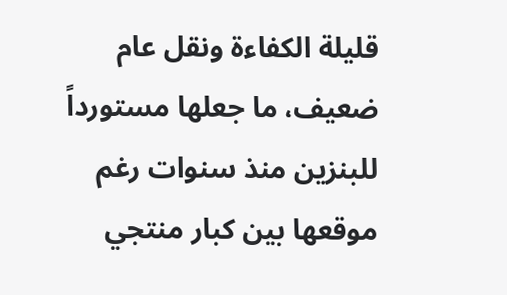قليلة الكفاءة ونقل عام ضعيف، ما جعلها مستورداً للبنزين منذ سنوات رغم موقعها بين كبار منتجي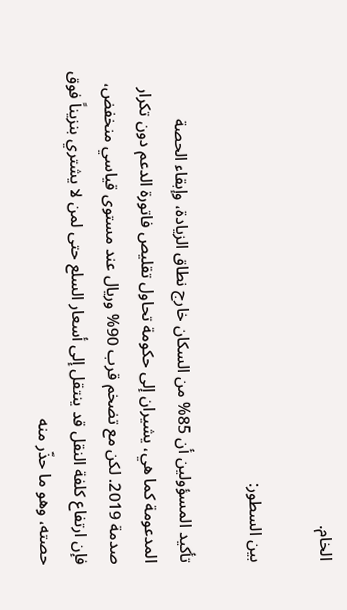الخام.

بين السطور:

تأكيد المسؤولين أن 85% من السكان خارج نطاق الزيادة، وإبقاء الحصة المدعومة كما هي، يشيران إلى حكومة تحاول تقليص فاتورة الدعم دون تكرار صدمة 2019. لكن مع تضخم قرب 90% وريال عند مستوى قياسي منخفض، فإن ارتفاع كلفة النقل قد ينتقل إلى أسعار السلع حتى لمن لا يشتري بنزيناً فوق حصته، وهو ما حذّر منه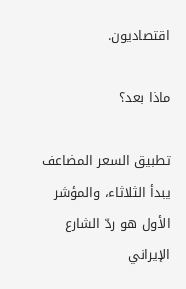اقتصاديون.

ماذا بعد؟

تطبيق السعر المضاعف يبدأ الثلاثاء، والمؤشر الأول هو ردّ الشارع الإيراني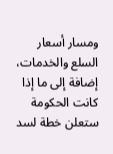ومسار أسعار السلع والخدمات، إضافة إلى ما إذا كانت الحكومة ستعلن خطة لسد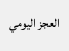العجز اليومي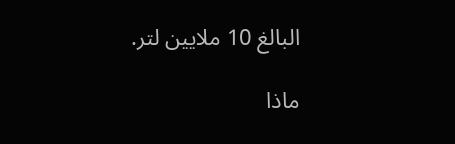البالغ 10 ملايين لتر.

ماذا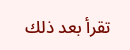تقرأ بعد ذلك